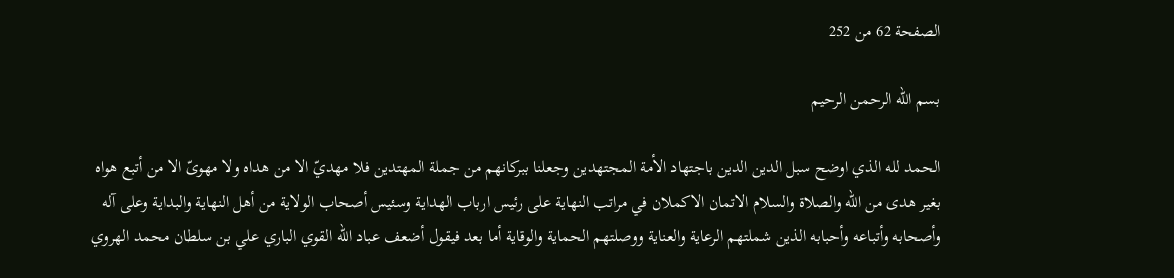الصفحة 62 من 252

بسم الله الرحمن الرحيم

الحمد لله الذي اوضح سبل الدين الدين باجتهاد الأمة المجتهدين وجعلنا ببركانهم من جملة المهتدين فلا مهديّ الا من هداه ولا مهوىّ الا من أتبع هواه بغير هدى من الله والصلاة والسلام الاتمان الاكملان في مراتب النهاية على رئيس ارباب الهداية وسئيس أصحاب الولاية من أهل النهاية والبداية وعلى آله وأصحابه وأتباعه وأحبابه الذين شملتهم الرعاية والعناية ووصلتهم الحماية والوقاية أما بعد فيقول أضعف عباد الله القوي الباري علي بن سلطان محمد الهروي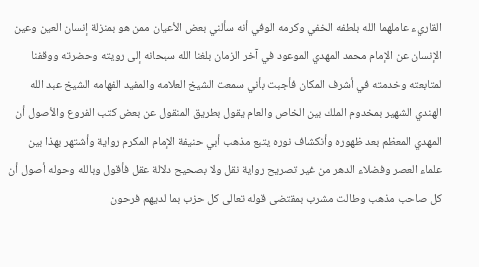القاريء عاملهما الله بلطفه الخفي وكرمه الوفي أنه سألني بعض الأعيان ممن هو بمنزلة إنسان العين وعين الإنسان عن الإمام محمد المهدي الموعود في آخر الزمان بلغنا الله سبحانه إلى رويته وحضرته ووقفنا لمتابعته وخدمته في أشرف المكان فأجبت بأني سمعت الشيخ العلامه والمفيد الفهامه الشيخ عبد الله الهندي الشهير بمخدوم الملك بين الخاص والعام يقول بطريق المنقول عن بعض كتب الفروع والأصول أن المهدي المعظم بعد ظهوره وأنكشاف نوره يتبع مذهب أبي حنيفة الإمام المكرم رواية وأشتهر بهذا بين علماء العصر وفضلاء الدهر من غير تصريح رواية نقل ولا بصحيح دلالة عقل فأقول وبالله وحوله أصول أن كل صاحب مذهب وطالت مشرب بمقتضى قوله تعالى كل حزب بما لديهم فرحون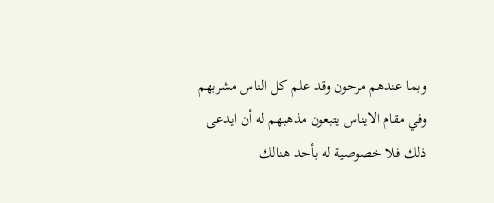وبما عندهم مرحون وقد علم كل الناس مشربهم وفي مقام الايناس يتبعون مذهبهم له أن ايدعى ذلك فلا خصوصية له بأحد هنالك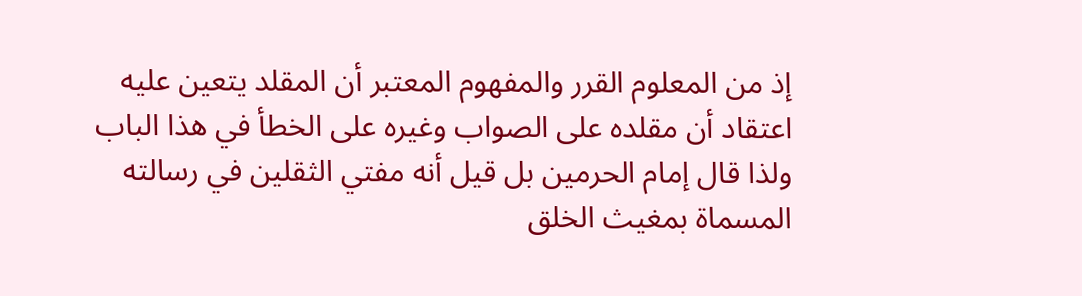إذ من المعلوم القرر والمفهوم المعتبر أن المقلد يتعين عليه اعتقاد أن مقلده على الصواب وغيره على الخطأ في هذا الباب ولذا قال إمام الحرمين بل قيل أنه مفتي الثقلين في رسالته المسماة بمغيث الخلق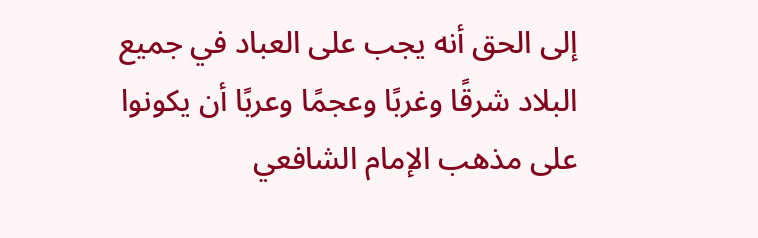إلى الحق أنه يجب على العباد في جميع البلاد شرقًا وغربًا وعجمًا وعربًا أن يكونوا على مذهب الإمام الشافعي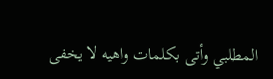المطلبي وأتى بكلمات واهيه لا يخفى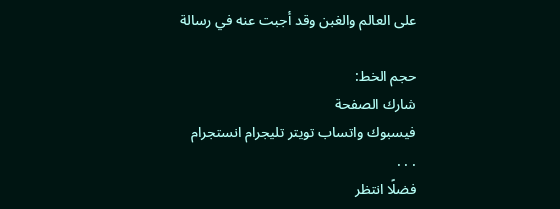على العالم والغبن وقد أجبت عنه في رسالة

حجم الخط:
شارك الصفحة
فيسبوك واتساب تويتر تليجرام انستجرام
. . .
فضلًا انتظر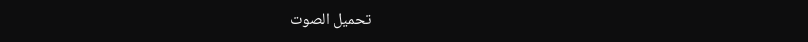تحميل الصوت